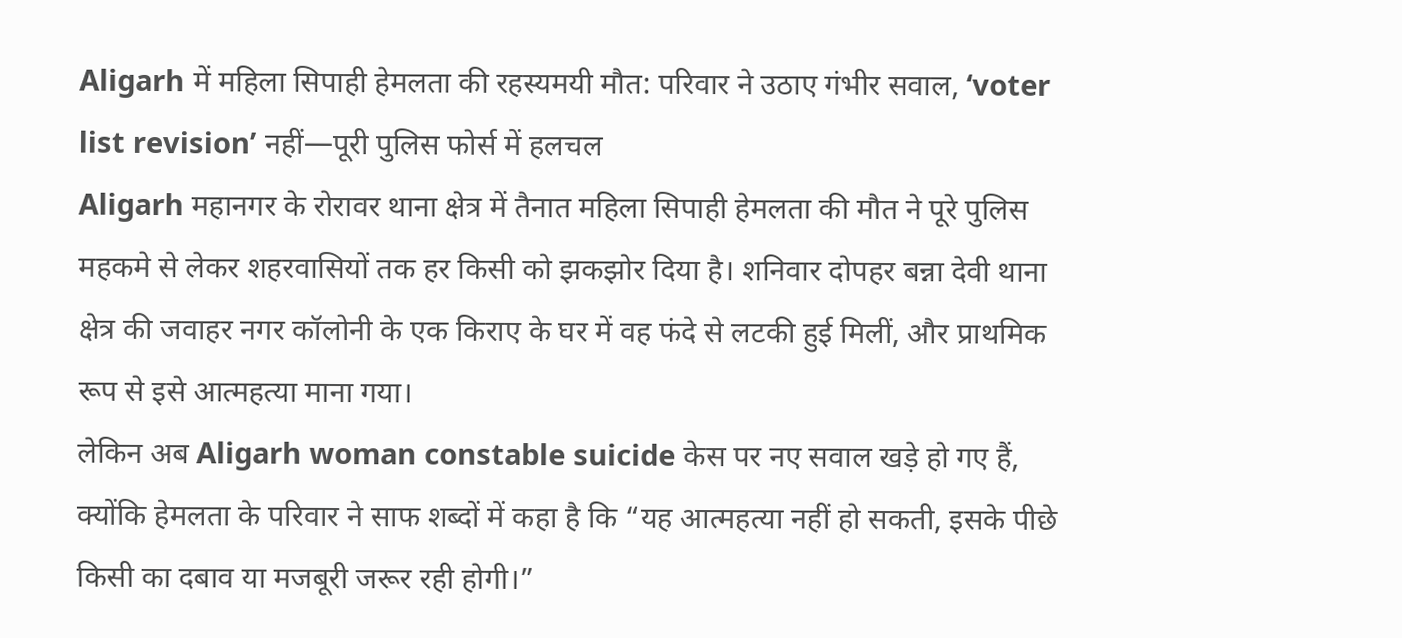Aligarh में महिला सिपाही हेमलता की रहस्यमयी मौत: परिवार ने उठाए गंभीर सवाल, ‘voter list revision’ नहीं—पूरी पुलिस फोर्स में हलचल
Aligarh महानगर के रोरावर थाना क्षेत्र में तैनात महिला सिपाही हेमलता की मौत ने पूरे पुलिस महकमे से लेकर शहरवासियों तक हर किसी को झकझोर दिया है। शनिवार दोपहर बन्ना देवी थाना क्षेत्र की जवाहर नगर कॉलोनी के एक किराए के घर में वह फंदे से लटकी हुई मिलीं, और प्राथमिक रूप से इसे आत्महत्या माना गया।
लेकिन अब Aligarh woman constable suicide केस पर नए सवाल खड़े हो गए हैं, क्योंकि हेमलता के परिवार ने साफ शब्दों में कहा है कि “यह आत्महत्या नहीं हो सकती, इसके पीछे किसी का दबाव या मजबूरी जरूर रही होगी।”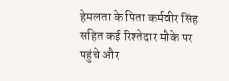हेमलता के पिता कर्मवीर सिंह सहित कई रिश्तेदार मौके पर पहुंचे और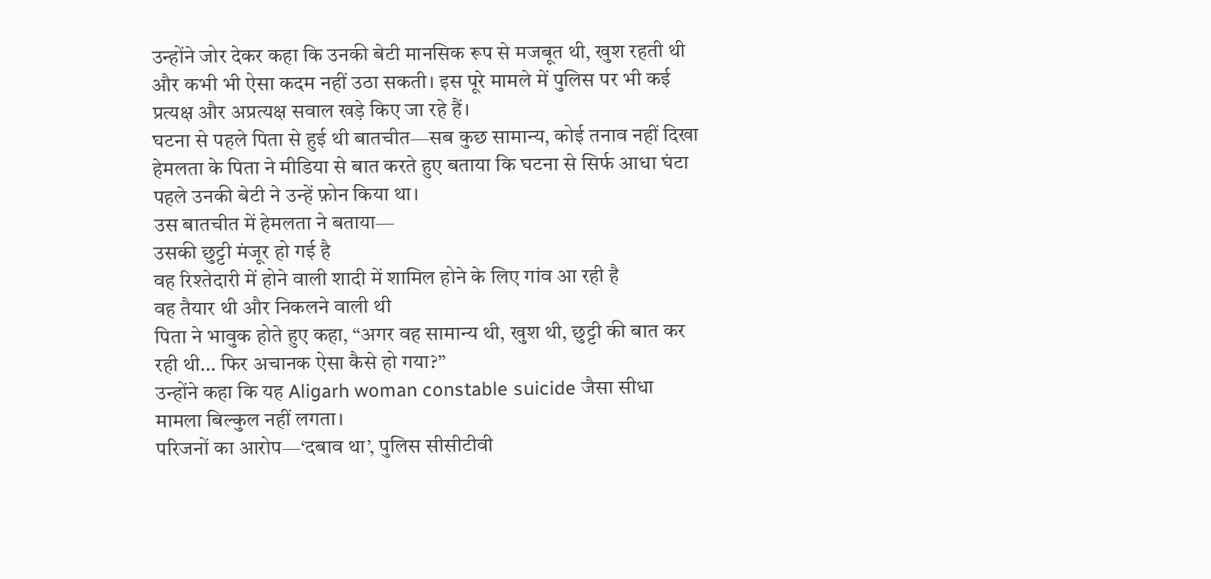उन्होंने जोर देकर कहा कि उनकी बेटी मानसिक रूप से मजबूत थी, खुश रहती थी और कभी भी ऐसा कदम नहीं उठा सकती। इस पूरे मामले में पुलिस पर भी कई प्रत्यक्ष और अप्रत्यक्ष सवाल खड़े किए जा रहे हैं।
घटना से पहले पिता से हुई थी बातचीत—सब कुछ सामान्य, कोई तनाव नहीं दिखा
हेमलता के पिता ने मीडिया से बात करते हुए बताया कि घटना से सिर्फ आधा घंटा पहले उनकी बेटी ने उन्हें फ़ोन किया था।
उस बातचीत में हेमलता ने बताया—
उसकी छुट्टी मंजूर हो गई है
वह रिश्तेदारी में होने वाली शादी में शामिल होने के लिए गांव आ रही है
वह तैयार थी और निकलने वाली थी
पिता ने भावुक होते हुए कहा, “अगर वह सामान्य थी, खुश थी, छुट्टी की बात कर रही थी… फिर अचानक ऐसा कैसे हो गया?”
उन्होंने कहा कि यह Aligarh woman constable suicide जैसा सीधा मामला बिल्कुल नहीं लगता।
परिजनों का आरोप—‘दबाव था’, पुलिस सीसीटीवी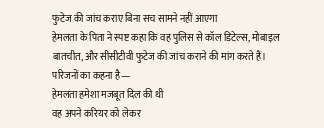फुटेज की जांच कराए बिना सच सामने नहीं आएगा
हेमलता के पिता ने स्पष्ट कहा कि वह पुलिस से कॉल डिटेल्स, मोबाइल बातचीत, और सीसीटीवी फुटेज की जांच कराने की मांग करते हैं।
परिजनों का कहना है—
हेमलता हमेशा मजबूत दिल की थी
वह अपने करियर को लेकर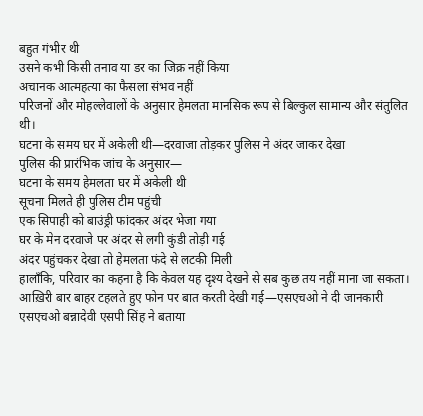बहुत गंभीर थी
उसने कभी किसी तनाव या डर का जिक्र नहीं किया
अचानक आत्महत्या का फैसला संभव नहीं
परिजनों और मोहल्लेवालों के अनुसार हेमलता मानसिक रूप से बिल्कुल सामान्य और संतुलित थी।
घटना के समय घर में अकेली थी—दरवाजा तोड़कर पुलिस ने अंदर जाकर देखा
पुलिस की प्रारंभिक जांच के अनुसार—
घटना के समय हेमलता घर में अकेली थी
सूचना मिलते ही पुलिस टीम पहुंची
एक सिपाही को बाउंड्री फांदकर अंदर भेजा गया
घर के मेन दरवाजे पर अंदर से लगी कुंडी तोड़ी गई
अंदर पहुंचकर देखा तो हेमलता फंदे से लटकी मिली
हालाँकि, परिवार का कहना है कि केवल यह दृश्य देखने से सब कुछ तय नहीं माना जा सकता।
आख़िरी बार बाहर टहलते हुए फोन पर बात करती देखी गई—एसएचओ ने दी जानकारी
एसएचओ बन्नादेवी एसपी सिंह ने बताया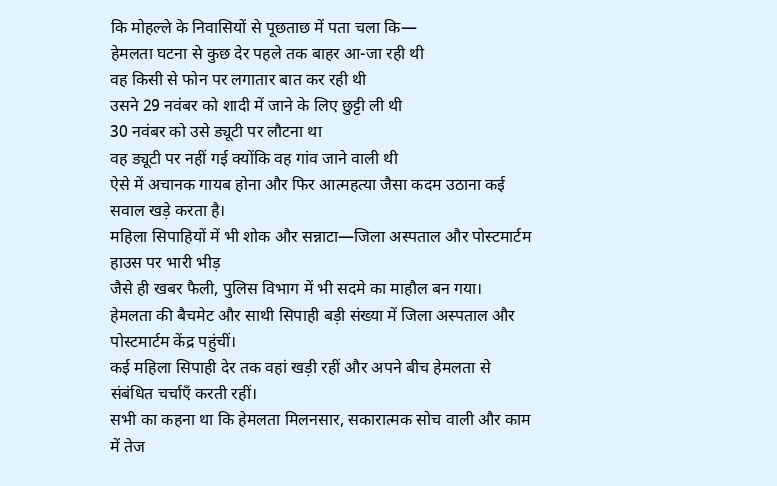कि मोहल्ले के निवासियों से पूछताछ में पता चला कि—
हेमलता घटना से कुछ देर पहले तक बाहर आ-जा रही थी
वह किसी से फोन पर लगातार बात कर रही थी
उसने 29 नवंबर को शादी में जाने के लिए छुट्टी ली थी
30 नवंबर को उसे ड्यूटी पर लौटना था
वह ड्यूटी पर नहीं गई क्योंकि वह गांव जाने वाली थी
ऐसे में अचानक गायब होना और फिर आत्महत्या जैसा कदम उठाना कई सवाल खड़े करता है।
महिला सिपाहियों में भी शोक और सन्नाटा—जिला अस्पताल और पोस्टमार्टम हाउस पर भारी भीड़
जैसे ही खबर फैली, पुलिस विभाग में भी सदमे का माहौल बन गया।
हेमलता की बैचमेट और साथी सिपाही बड़ी संख्या में जिला अस्पताल और पोस्टमार्टम केंद्र पहुंचीं।
कई महिला सिपाही देर तक वहां खड़ी रहीं और अपने बीच हेमलता से संबंधित चर्चाएँ करती रहीं।
सभी का कहना था कि हेमलता मिलनसार, सकारात्मक सोच वाली और काम में तेज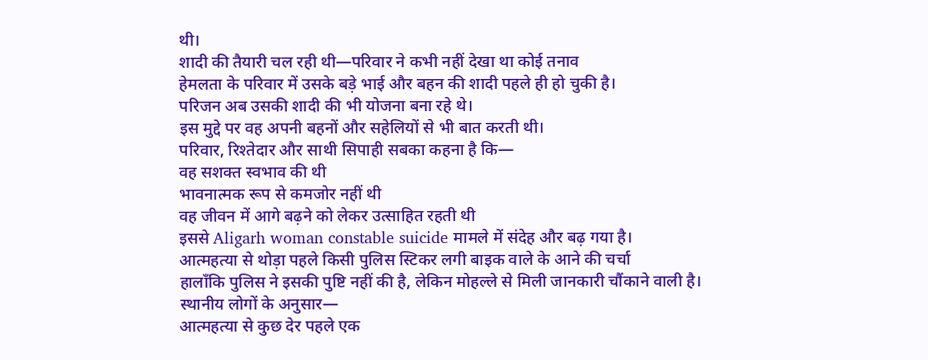थी।
शादी की तैयारी चल रही थी—परिवार ने कभी नहीं देखा था कोई तनाव
हेमलता के परिवार में उसके बड़े भाई और बहन की शादी पहले ही हो चुकी है।
परिजन अब उसकी शादी की भी योजना बना रहे थे।
इस मुद्दे पर वह अपनी बहनों और सहेलियों से भी बात करती थी।
परिवार, रिश्तेदार और साथी सिपाही सबका कहना है कि—
वह सशक्त स्वभाव की थी
भावनात्मक रूप से कमजोर नहीं थी
वह जीवन में आगे बढ़ने को लेकर उत्साहित रहती थी
इससे Aligarh woman constable suicide मामले में संदेह और बढ़ गया है।
आत्महत्या से थोड़ा पहले किसी पुलिस स्टिकर लगी बाइक वाले के आने की चर्चा
हालाँकि पुलिस ने इसकी पुष्टि नहीं की है, लेकिन मोहल्ले से मिली जानकारी चौंकाने वाली है।
स्थानीय लोगों के अनुसार—
आत्महत्या से कुछ देर पहले एक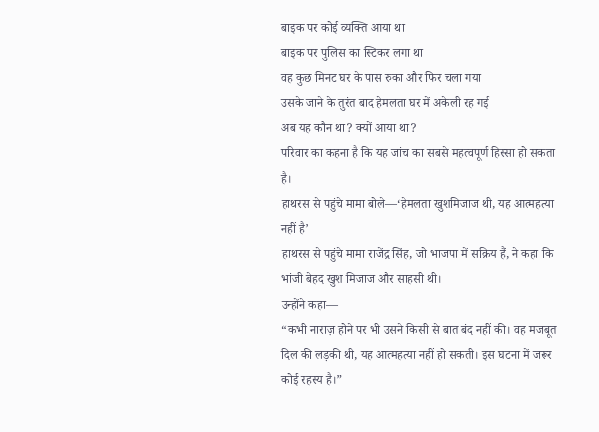बाइक पर कोई व्यक्ति आया था
बाइक पर पुलिस का स्टिकर लगा था
वह कुछ मिनट घर के पास रुका और फिर चला गया
उसके जाने के तुरंत बाद हेमलता घर में अकेली रह गई
अब यह कौन था? क्यों आया था?
परिवार का कहना है कि यह जांच का सबसे महत्वपूर्ण हिस्सा हो सकता है।
हाथरस से पहुंचे मामा बोले—‘हेमलता खुशमिजाज थी, यह आत्महत्या नहीं है’
हाथरस से पहुंचे मामा राजेंद्र सिंह, जो भाजपा में सक्रिय हैं, ने कहा कि भांजी बेहद खुश मिजाज और साहसी थी।
उन्होंने कहा—
“कभी नाराज़ होने पर भी उसने किसी से बात बंद नहीं की। वह मजबूत दिल की लड़की थी, यह आत्महत्या नहीं हो सकती। इस घटना में जरूर कोई रहस्य है।”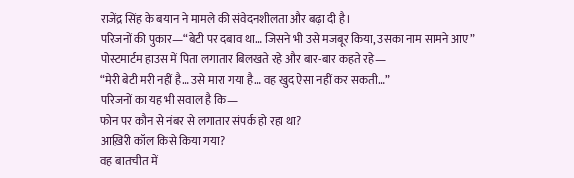राजेंद्र सिंह के बयान ने मामले की संवेदनशीलता और बढ़ा दी है।
परिजनों की पुकार—“बेटी पर दबाव था… जिसने भी उसे मजबूर किया, उसका नाम सामने आए”
पोस्टमार्टम हाउस में पिता लगातार बिलखते रहे और बार-बार कहते रहे—
“मेरी बेटी मरी नहीं है… उसे मारा गया है… वह खुद ऐसा नहीं कर सकती…”
परिजनों का यह भी सवाल है कि—
फोन पर कौन से नंबर से लगातार संपर्क हो रहा था?
आख़िरी कॉल किसे किया गया?
वह बातचीत में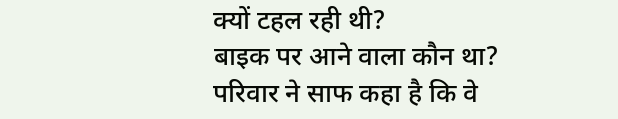क्यों टहल रही थी?
बाइक पर आने वाला कौन था?
परिवार ने साफ कहा है कि वे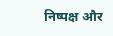निष्पक्ष और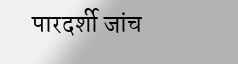पारदर्शी जांच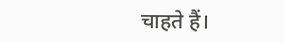चाहते हैं।